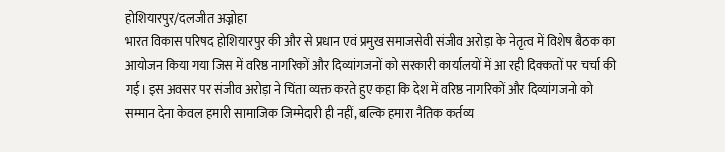होशियारपुर/दलजीत अज्नोहा
भारत विकास परिषद होशियारपुर की और से प्रधान एवं प्रमुख समाजसेवी संजीव अरोड़ा के नेतृत्व में विशेष बैठक का आयोजन किया गया जिस में वरिष्ठ नागरिकों और दिव्यांगजनों को सरकारी कार्यालयों में आ रही दिक्कतों पर चर्चा की गई। इस अवसर पर संजीव अरोड़ा ने चिंता व्यक्त करते हुए कहा कि देश में वरिष्ठ नागरिकों और दिव्यांगजनो को सम्मान देना केवल हमारी सामाजिक जिम्मेदारी ही नहीं, बल्कि हमारा नैतिक कर्तव्य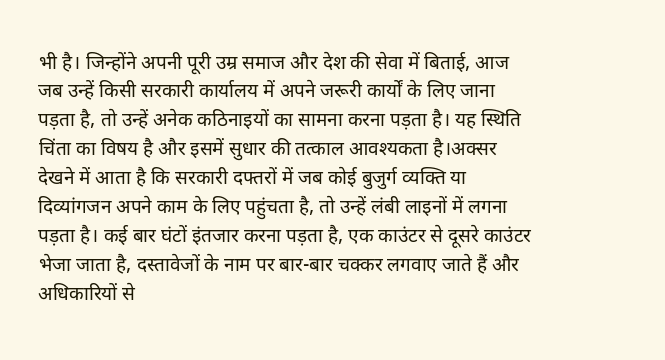भी है। जिन्होंने अपनी पूरी उम्र समाज और देश की सेवा में बिताई, आज जब उन्हें किसी सरकारी कार्यालय में अपने जरूरी कार्यों के लिए जाना पड़ता है, तो उन्हें अनेक कठिनाइयों का सामना करना पड़ता है। यह स्थिति चिंता का विषय है और इसमें सुधार की तत्काल आवश्यकता है।अक्सर देखने में आता है कि सरकारी दफ्तरों में जब कोई बुजुर्ग व्यक्ति या दिव्यांगजन अपने काम के लिए पहुंचता है, तो उन्हें लंबी लाइनों में लगना पड़ता है। कई बार घंटों इंतजार करना पड़ता है, एक काउंटर से दूसरे काउंटर भेजा जाता है, दस्तावेजों के नाम पर बार-बार चक्कर लगवाए जाते हैं और अधिकारियों से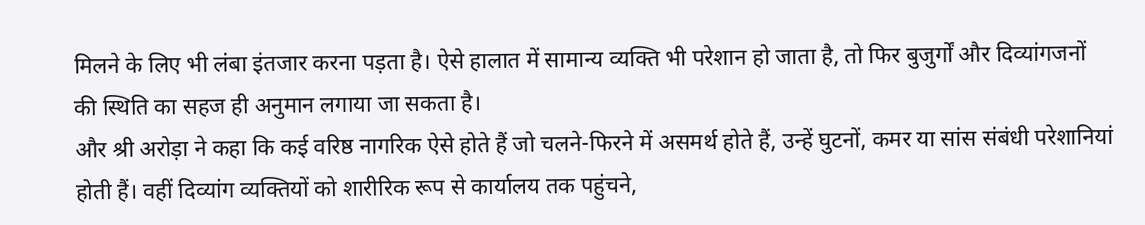मिलने के लिए भी लंबा इंतजार करना पड़ता है। ऐसे हालात में सामान्य व्यक्ति भी परेशान हो जाता है, तो फिर बुजुर्गों और दिव्यांगजनों की स्थिति का सहज ही अनुमान लगाया जा सकता है।
और श्री अरोड़ा ने कहा कि कई वरिष्ठ नागरिक ऐसे होते हैं जो चलने-फिरने में असमर्थ होते हैं, उन्हें घुटनों, कमर या सांस संबंधी परेशानियां होती हैं। वहीं दिव्यांग व्यक्तियों को शारीरिक रूप से कार्यालय तक पहुंचने,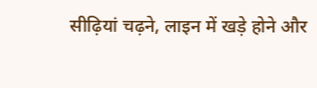सीढ़ियां चढ़ने, लाइन में खड़े होने और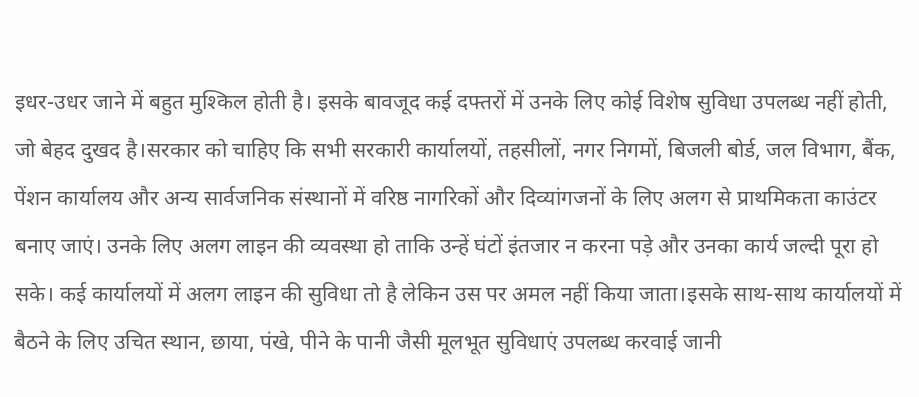इधर-उधर जाने में बहुत मुश्किल होती है। इसके बावजूद कई दफ्तरों में उनके लिए कोई विशेष सुविधा उपलब्ध नहीं होती, जो बेहद दुखद है।सरकार को चाहिए कि सभी सरकारी कार्यालयों, तहसीलों, नगर निगमों, बिजली बोर्ड, जल विभाग, बैंक, पेंशन कार्यालय और अन्य सार्वजनिक संस्थानों में वरिष्ठ नागरिकों और दिव्यांगजनों के लिए अलग से प्राथमिकता काउंटर बनाए जाएं। उनके लिए अलग लाइन की व्यवस्था हो ताकि उन्हें घंटों इंतजार न करना पड़े और उनका कार्य जल्दी पूरा हो सके। कई कार्यालयों में अलग लाइन की सुविधा तो है लेकिन उस पर अमल नहीं किया जाता।इसके साथ-साथ कार्यालयों में बैठने के लिए उचित स्थान, छाया, पंखे, पीने के पानी जैसी मूलभूत सुविधाएं उपलब्ध करवाई जानी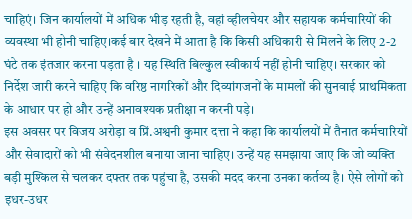चाहिएं। जिन कार्यालयों में अधिक भीड़ रहती है, वहां व्हीलचेयर और सहायक कर्मचारियों की व्यवस्था भी होनी चाहिए।कई बार देखने में आता है कि किसी अधिकारी से मिलने के लिए 2-2 घंटे तक इंतजार करना पड़ता है । यह स्थिति बिल्कुल स्वीकार्य नहीं होनी चाहिए। सरकार को निर्देश जारी करने चाहिए कि वरिष्ठ नागरिकों और दिव्यांगजनों के मामलों की सुनवाई प्राथमिकता के आधार पर हो और उन्हें अनावश्यक प्रतीक्षा न करनी पड़े।
इस अवसर पर विजय अरोड़ा व प्रिं.अश्वनी कुमार दत्ता ने कहा कि कार्यालयों में तैनात कर्मचारियों और सेवादारों को भी संवेदनशील बनाया जाना चाहिए। उन्हें यह समझाया जाए कि जो व्यक्ति बड़ी मुश्किल से चलकर दफ्तर तक पहुंचा है, उसकी मदद करना उनका कर्तव्य है। ऐसे लोगों को इधर-उधर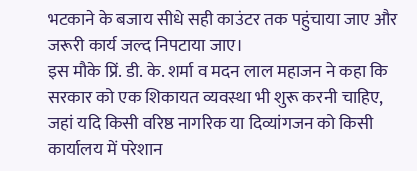भटकाने के बजाय सीधे सही काउंटर तक पहुंचाया जाए और जरूरी कार्य जल्द निपटाया जाए।
इस मौके प्रिं. डी. के. शर्मा व मदन लाल महाजन ने कहा कि सरकार को एक शिकायत व्यवस्था भी शुरू करनी चाहिए, जहां यदि किसी वरिष्ठ नागरिक या दिव्यांगजन को किसी कार्यालय में परेशान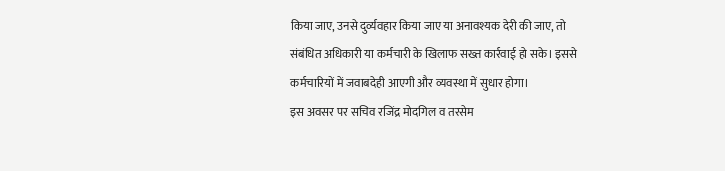किया जाए, उनसे दुर्व्यवहार किया जाए या अनावश्यक देरी की जाए, तो संबंधित अधिकारी या कर्मचारी के खिलाफ सख्त कार्रवाई हो सके। इससे कर्मचारियों में जवाबदेही आएगी और व्यवस्था में सुधार होगा।
इस अवसर पर सचिव रजिंद्र मोदगिल व तरसेम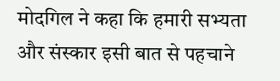मोदगिल ने कहा कि हमारी सभ्यता और संस्कार इसी बात से पहचाने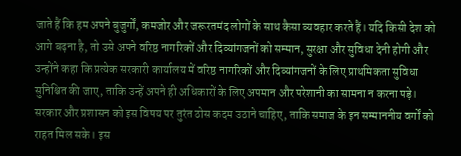जाते हैं कि हम अपने बुजुर्गों, कमजोर और जरूरतमंद लोगों के साथ कैसा व्यवहार करते हैं। यदि किसी देश को आगे बढ़ना है, तो उसे अपने वरिष्ठ नागरिकों और दिव्यांगजनों को सम्मान, सुरक्षा और सुविधा देनी होगी और उन्होंने कहा कि प्रत्येक सरकारी कार्यालय में वरिष्ठ नागरिकों और दिव्यांगजनों के लिए प्राथमिकता सुविधा सुनिश्चित की जाए, ताकि उन्हें अपने ही अधिकारों के लिए अपमान और परेशानी का सामना न करना पड़े। सरकार और प्रशासन को इस विषय पर तुरंत ठोस कदम उठाने चाहिए, ताकि समाज के इन सम्माननीय वर्गों को राहत मिल सके। इस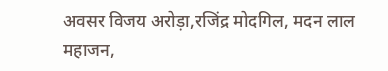अवसर विजय अरोड़ा,रजिंद्र मोदगिल, मदन लाल महाजन,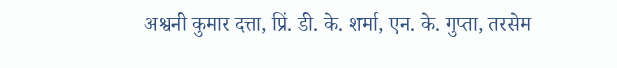अश्वनी कुमार दत्ता, प्रिं. डी. के. शर्मा, एन. के. गुप्ता, तरसेम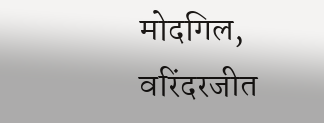मोदगिल, वरिंदरजीत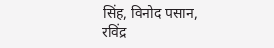सिंह, विनोद पसान, रविंद्र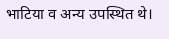भाटिया व अन्य उपस्थित थे।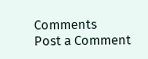Comments
Post a Comment